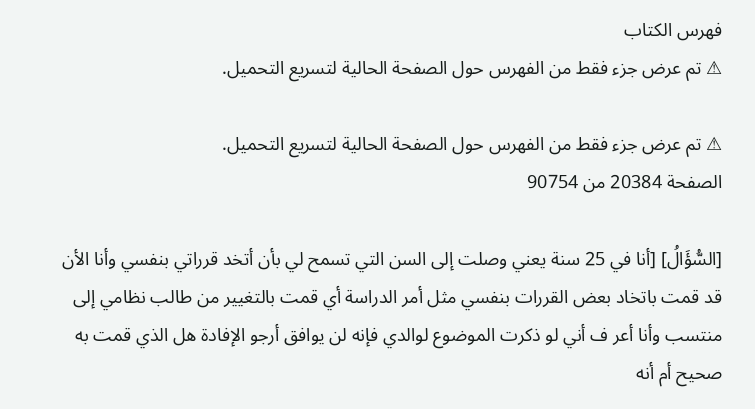فهرس الكتاب
⚠ تم عرض جزء فقط من الفهرس حول الصفحة الحالية لتسريع التحميل.

⚠ تم عرض جزء فقط من الفهرس حول الصفحة الحالية لتسريع التحميل.
الصفحة 20384 من 90754

[السُّؤَالُ] [أنا في 25 سنة يعني وصلت إلى السن التي تسمح لي بأن أتخد قرراتي بنفسي وأنا الأن قد قمت باتخاد بعض القررات بنفسي مثل أمر الدراسة أي قمت بالتغيير من طالب نظامي إلى منتسب وأنا أعر ف أني لو ذكرت الموضوع لوالدي فإنه لن يوافق أرجو الإفادة هل الذي قمت به صحيح أم أنه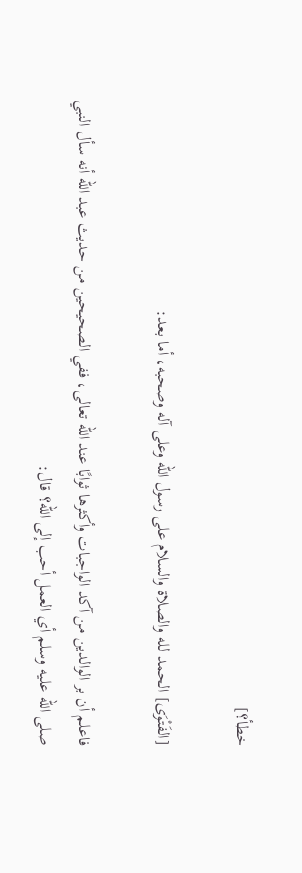خطأ؟]

[الفَتْوَى] الحمد لله والصلاة والسلام على رسول الله وعلى آله وصحبه، أما بعد:

فاعلم أن بر الوالدين من آكد الواجبات وأكثرها ثوابًا عند الله تعالى، ففي الصحيحين من حديث عبد الله أنه سأل النبي صلى الله عليه وسلم أي العمل أحب إلى الله؟ قال: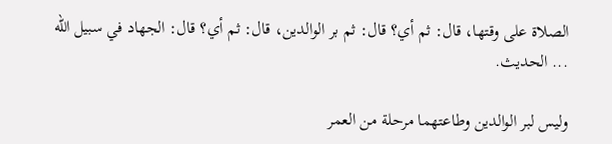الصلاة على وقتها، قال: ثم أي؟ قال: ثم بر الوالدين، قال: ثم أي؟ قال: الجهاد في سبيل الله ... الحديث.

وليس لبر الوالدين وطاعتهما مرحلة من العمر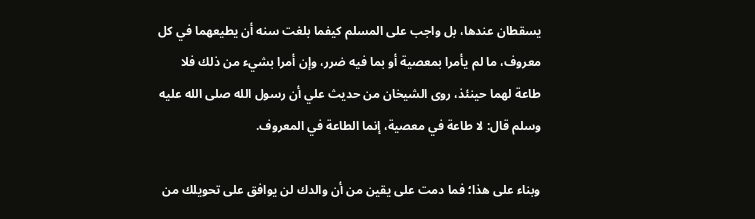يسقطان عندها، بل واجب على المسلم كيفما بلغت سنه أن يطيعهما في كل معروف، ما لم يأمرا بمعصية أو بما فيه ضرر، وإن أمرا بشيء من ذلك فلا طاعة لهما حينئذ، روى الشيخان من حديث علي أن رسول الله صلى الله عليه وسلم قال: لا طاعة في معصية، إنما الطاعة في المعروف.

وبناء على هذا؛ فما دمت على يقين من أن والدك لن يوافق على تحويلك من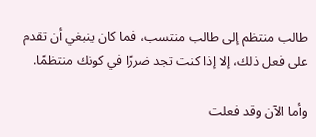طالب منتظم إلى طالب منتسب، فما كان ينبغي أن تقدم على فعل ذلك، إلا إذا كنت تجد ضررًا في كونك منتظمًا.

وأما الآن وقد فعلت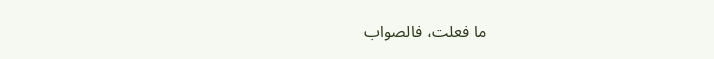ما فعلت، فالصواب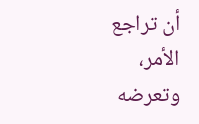أن تراجع الأمر، وتعرضه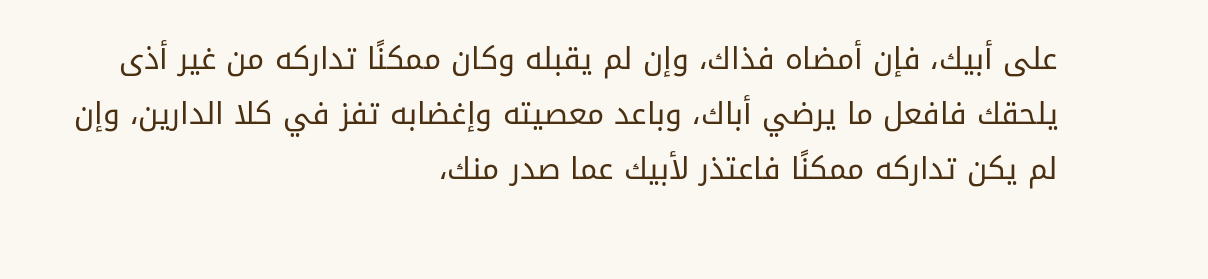على أبيك، فإن أمضاه فذاك، وإن لم يقبله وكان ممكنًا تداركه من غير أذى يلحقك فافعل ما يرضي أباك، وباعد معصيته وإغضابه تفز في كلا الدارين، وإن لم يكن تداركه ممكنًا فاعتذر لأبيك عما صدر منك،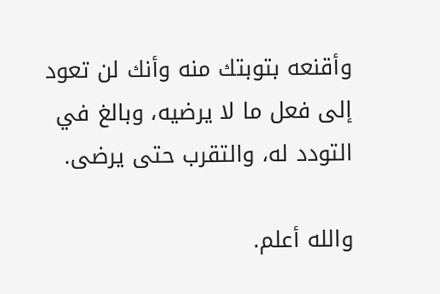وأقنعه بتوبتك منه وأنك لن تعود إلى فعل ما لا يرضيه، وبالغ في التودد له، والتقرب حتى يرضى.

والله أعلم.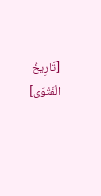[تَارِيخُ الْفَتْوَى]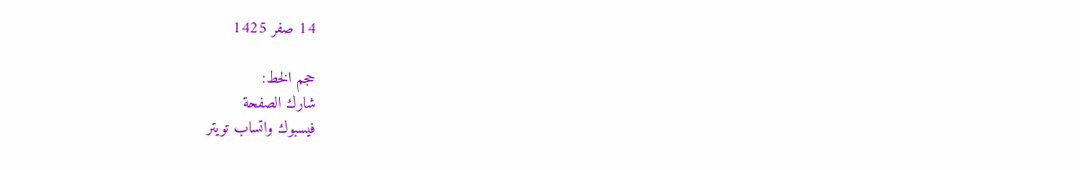14 صفر 1425

حجم الخط:
شارك الصفحة
فيسبوك واتساب تويتر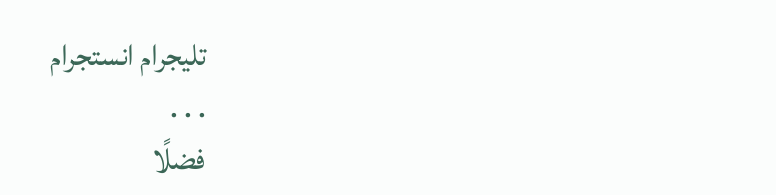تليجرام انستجرام
. . .
فضلًا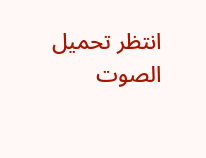انتظر تحميل الصوت